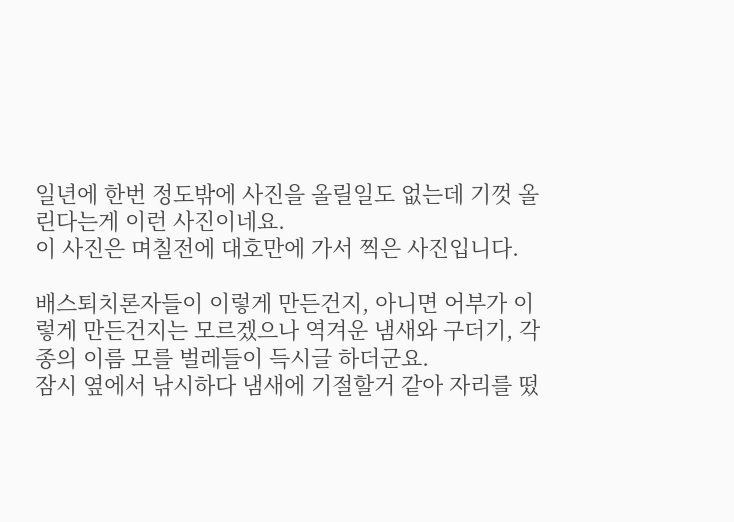일년에 한번 정도밖에 사진을 올릴일도 없는데 기껏 올린다는게 이런 사진이네요.
이 사진은 며칠전에 대호만에 가서 찍은 사진입니다.

배스퇴치론자들이 이렇게 만든건지, 아니면 어부가 이렇게 만든건지는 모르겠으나 역겨운 냄새와 구더기, 각종의 이름 모를 벌레들이 득시글 하더군요.
잠시 옆에서 낚시하다 냄새에 기절할거 같아 자리를 떴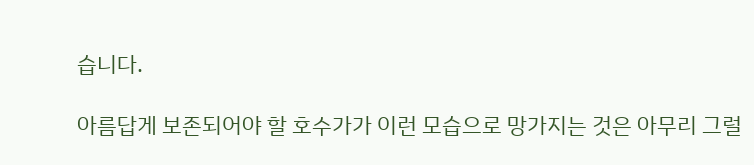습니다.

아름답게 보존되어야 할 호수가가 이런 모습으로 망가지는 것은 아무리 그럴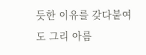듯한 이유를 갖다붙여도 그리 아름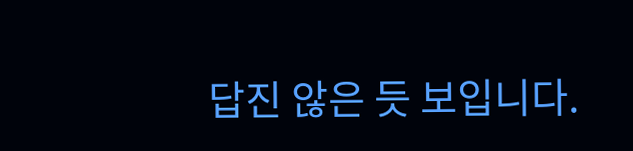답진 않은 듯 보입니다.